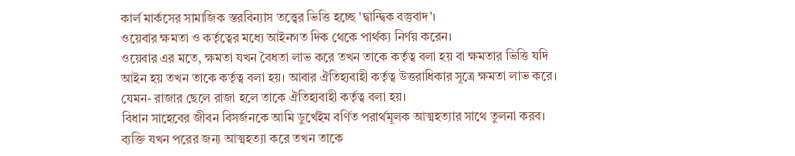কার্ল মার্কসের সামাজিক স্তরবিন্যাস তত্ত্বের ভিত্তি হচ্ছে 'দ্বান্দ্বিক বস্তুবাদ'।
ওয়েবার ক্ষমতা ও কর্তৃত্বের মধ্যে আইনগত দিক থেকে পার্থক্য নির্ণয় করেন।
ওয়েবার এর মতে, ক্ষমতা যখন বৈধতা লাভ করে তখন তাকে কর্তৃত্ব বলা হয় বা ক্ষমতার ভিত্তি যদি আইন হয় তখন তাকে কর্তৃত্ব বলা হয়। আবার ঐতিহ্যবাহী কর্তৃত্ব উত্তরাধিকার সূত্রে ক্ষমতা লাভ করে। যেমন- রাজার ছেলে রাজা হলে তাকে ঐতিহ্যবাহী কর্তৃত্ব বলা হয়।
বিধান সাহেবের জীবন বিসর্জনকে আমি ডুর্খেইম বর্ণিত পরার্থমূলক আত্মহত্যার সাথে তুলনা করব।
ব্যক্তি যখন পরের জন্য আত্মহত্যা করে তখন তাকে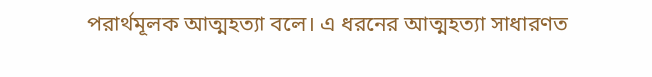পরার্থমূলক আত্মহত্যা বলে। এ ধরনের আত্মহত্যা সাধারণত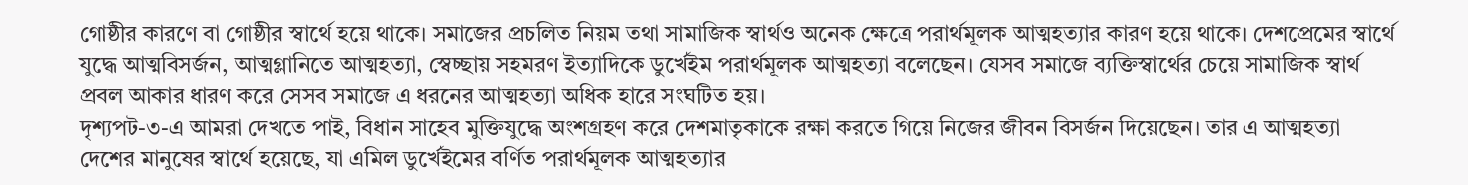গোষ্ঠীর কারণে বা গোষ্ঠীর স্বার্থে হয়ে থাকে। সমাজের প্রচলিত নিয়ম তথা সামাজিক স্বার্থও অনেক ক্ষেত্রে পরার্থমূলক আত্মহত্যার কারণ হয়ে থাকে। দেশপ্রেমের স্বার্থে যুদ্ধে আত্মবিসর্জন, আত্মগ্লানিতে আত্মহত্যা, স্বেচ্ছায় সহমরণ ইত্যাদিকে ডুর্খেইম পরার্থমূলক আত্মহত্যা বলেছেন। যেসব সমাজে ব্যক্তিস্বার্থের চেয়ে সামাজিক স্বার্থ প্রবল আকার ধারণ করে সেসব সমাজে এ ধরনের আত্মহত্যা অধিক হারে সংঘটিত হয়।
দৃশ্যপট-৩-এ আমরা দেখতে পাই, বিধান সাহেব মুক্তিযুদ্ধে অংশগ্রহণ করে দেশমাতৃকাকে রক্ষা করতে গিয়ে নিজের জীবন বিসর্জন দিয়েছেন। তার এ আত্মহত্যা দেশের মানুষের স্বার্থে হয়েছে, যা এমিল ডুর্খেইমের বর্ণিত পরার্থমূলক আত্মহত্যার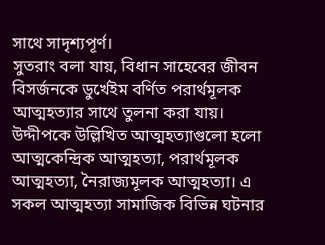সাথে সাদৃশ্যপূর্ণ।
সুতরাং বলা যায়, বিধান সাহেবের জীবন বিসর্জনকে ডুর্খেইম বর্ণিত পরার্থমূলক আত্মহত্যার সাথে তুলনা করা যায়।
উদ্দীপকে উল্লিখিত আত্মহত্যাগুলো হলো আত্মকেন্দ্রিক আত্মহত্যা, পরার্থমূলক আত্মহত্যা, নৈরাজ্যমূলক আত্মহত্যা। এ সকল আত্মহত্যা সামাজিক বিভিন্ন ঘটনার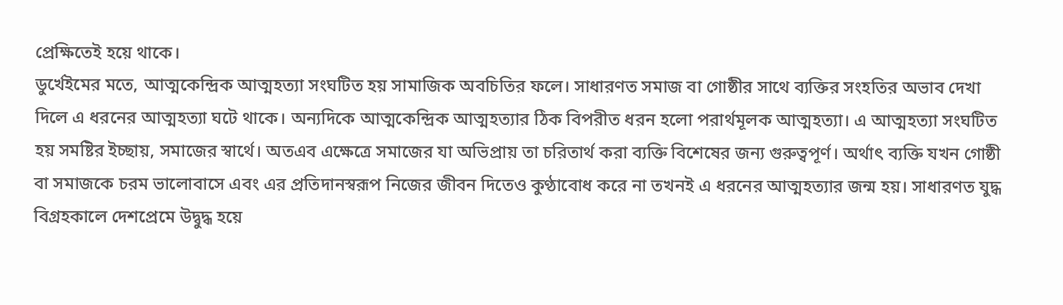প্রেক্ষিতেই হয়ে থাকে।
ডুর্খেইমের মতে, আত্মকেন্দ্রিক আত্মহত্যা সংঘটিত হয় সামাজিক অবচিতির ফলে। সাধারণত সমাজ বা গোষ্ঠীর সাথে ব্যক্তির সংহতির অভাব দেখা দিলে এ ধরনের আত্মহত্যা ঘটে থাকে। অন্যদিকে আত্মকেন্দ্রিক আত্মহত্যার ঠিক বিপরীত ধরন হলো পরার্থমূলক আত্মহত্যা। এ আত্মহত্যা সংঘটিত হয় সমষ্টির ইচ্ছায়, সমাজের স্বার্থে। অতএব এক্ষেত্রে সমাজের যা অভিপ্রায় তা চরিতার্থ করা ব্যক্তি বিশেষের জন্য গুরুত্বপূর্ণ। অর্থাৎ ব্যক্তি যখন গোষ্ঠী বা সমাজকে চরম ভালোবাসে এবং এর প্রতিদানস্বরূপ নিজের জীবন দিতেও কুণ্ঠাবোধ করে না তখনই এ ধরনের আত্মহত্যার জন্ম হয়। সাধারণত যুদ্ধ বিগ্রহকালে দেশপ্রেমে উদ্বুদ্ধ হয়ে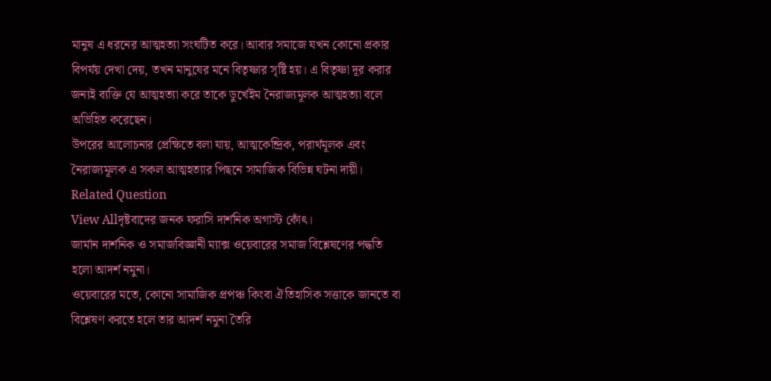মানুষ এ ধরনের আত্মহত্যা সংঘটিত করে। আবার সমাজে যখন কোনো প্রকার বিপর্যয় দেখা দেয়, তখন মানুষের মনে বিতৃষ্ণার সৃষ্টি হয়। এ বিতৃষ্ণা দূর করার জন্যই ব্যক্তি যে আত্মহত্যা করে তাকে ডুর্খেইম নৈরাজ্যমূলক আত্মহত্যা বলে অভিহিত করেছেন।
উপরের আলোচনার প্রেক্ষিতে বলা যায়, আত্মকেন্দ্রিক, পরার্থমূলক এবং নৈরাজ্যমূলক এ সকল আত্মহত্যার পিছনে সামাজিক বিভিন্ন ঘটনা দায়ী।
Related Question
View Allদৃষ্টবাদের জনক ফরাসি দার্শনিক অগাস্ট কোঁৎ।
জার্মান দার্শনিক ও সমাজবিজ্ঞানী ম্যাক্স ওয়েবারের সমাজ বিশ্লেষণের পদ্ধতি হলো আদর্শ নমুনা।
ওয়েবারের মতে, কোনো সামাজিক প্রপঞ্চ কিংবা ঐতিহাসিক সত্তাকে জানতে বা বিশ্লেষণ করতে হলে তার আদর্শ নমুনা তৈরি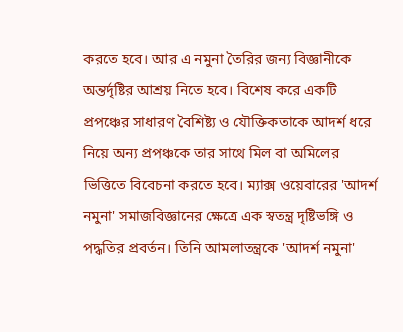করতে হবে। আর এ নমুনা তৈরির জন্য বিজ্ঞানীকে অন্তর্দৃষ্টির আশ্রয় নিতে হবে। বিশেষ করে একটি প্রপঞ্চের সাধারণ বৈশিষ্ট্য ও যৌক্তিকতাকে আদর্শ ধরে নিয়ে অন্য প্রপঞ্চকে তার সাথে মিল বা অমিলের ভিত্তিতে বিবেচনা করতে হবে। ম্যাক্স ওয়েবারের 'আদর্শ নমুনা' সমাজবিজ্ঞানের ক্ষেত্রে এক স্বতন্ত্র দৃষ্টিভঙ্গি ও পদ্ধতির প্রবর্তন। তিনি আমলাতন্ত্রকে 'আদর্শ নমুনা'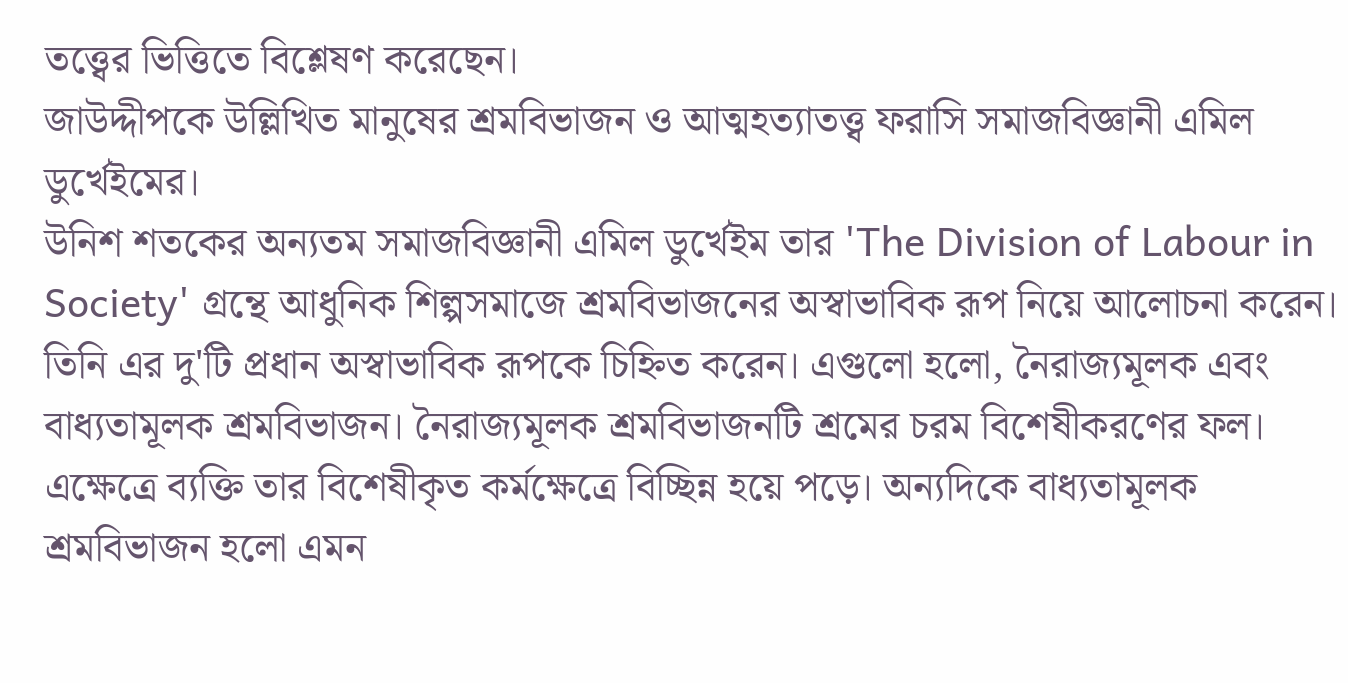তত্ত্বের ভিত্তিতে বিশ্লেষণ করেছেন।
জাউদ্দীপকে উল্লিখিত মানুষের শ্রমবিভাজন ও আত্মহত্যাতত্ত্ব ফরাসি সমাজবিজ্ঞানী এমিল ডুর্খেইমের।
উনিশ শতকের অন্যতম সমাজবিজ্ঞানী এমিল ডুর্খেইম তার 'The Division of Labour in Society' গ্রন্থে আধুনিক শিল্পসমাজে শ্রমবিভাজনের অস্বাভাবিক রূপ নিয়ে আলোচনা করেন। তিনি এর দু'টি প্রধান অস্বাভাবিক রূপকে চিহ্নিত করেন। এগুলো হলো, নৈরাজ্যমূলক এবং বাধ্যতামূলক শ্রমবিভাজন। নৈরাজ্যমূলক শ্রমবিভাজনটি শ্রমের চরম বিশেষীকরণের ফল। এক্ষেত্রে ব্যক্তি তার বিশেষীকৃত কর্মক্ষেত্রে বিচ্ছিন্ন হয়ে পড়ে। অন্যদিকে বাধ্যতামূলক শ্রমবিভাজন হলো এমন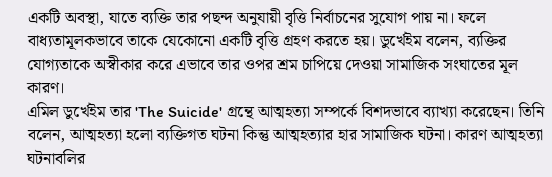একটি অবস্থা, যাতে ব্যক্তি তার পছন্দ অনুযায়ী বৃত্তি নির্বাচনের সুযোগ পায় না। ফলে বাধ্যতামূলকভাবে তাকে যেকোনো একটি বৃত্তি গ্রহণ করতে হয়। ডুর্খেইম বলেন, ব্যক্তির যোগ্যতাকে অস্বীকার করে এভাবে তার ওপর শ্রম চাপিয়ে দেওয়া সামাজিক সংঘাতের মূল কারণ।
এমিল ডুর্খেইম তার 'The Suicide' গ্রন্থে আত্মহত্যা সম্পর্কে বিশদভাবে ব্যাখ্যা করেছেন। তিনি বলেন, আত্মহত্যা হলো ব্যক্তিগত ঘটনা কিন্তু আত্মহত্যার হার সামাজিক ঘটনা। কারণ আত্মহত্যা ঘটনাবলির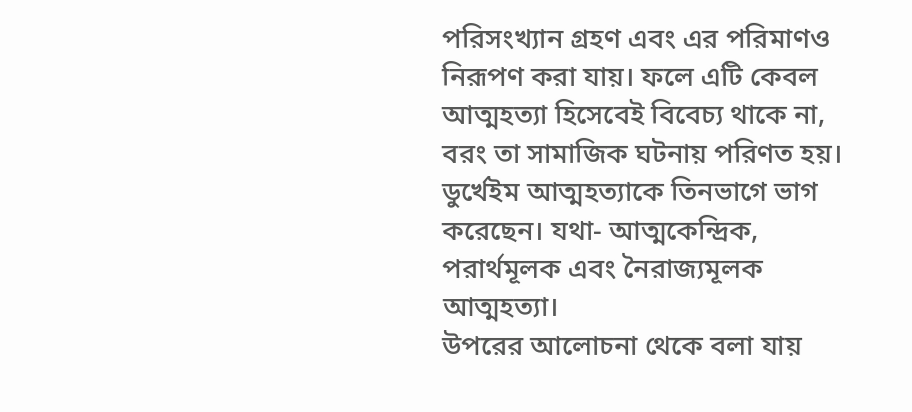পরিসংখ্যান গ্রহণ এবং এর পরিমাণও নিরূপণ করা যায়। ফলে এটি কেবল আত্মহত্যা হিসেবেই বিবেচ্য থাকে না, বরং তা সামাজিক ঘটনায় পরিণত হয়। ডুর্খেইম আত্মহত্যাকে তিনভাগে ভাগ করেছেন। যথা- আত্মকেন্দ্রিক, পরার্থমূলক এবং নৈরাজ্যমূলক আত্মহত্যা।
উপরের আলোচনা থেকে বলা যায়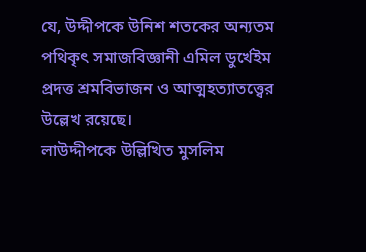যে, উদ্দীপকে উনিশ শতকের অন্যতম পথিকৃৎ সমাজবিজ্ঞানী এমিল ডুর্খেইম প্রদত্ত শ্রমবিভাজন ও আত্মহত্যাতত্ত্বের উল্লেখ রয়েছে।
লাউদ্দীপকে উল্লিখিত মুসলিম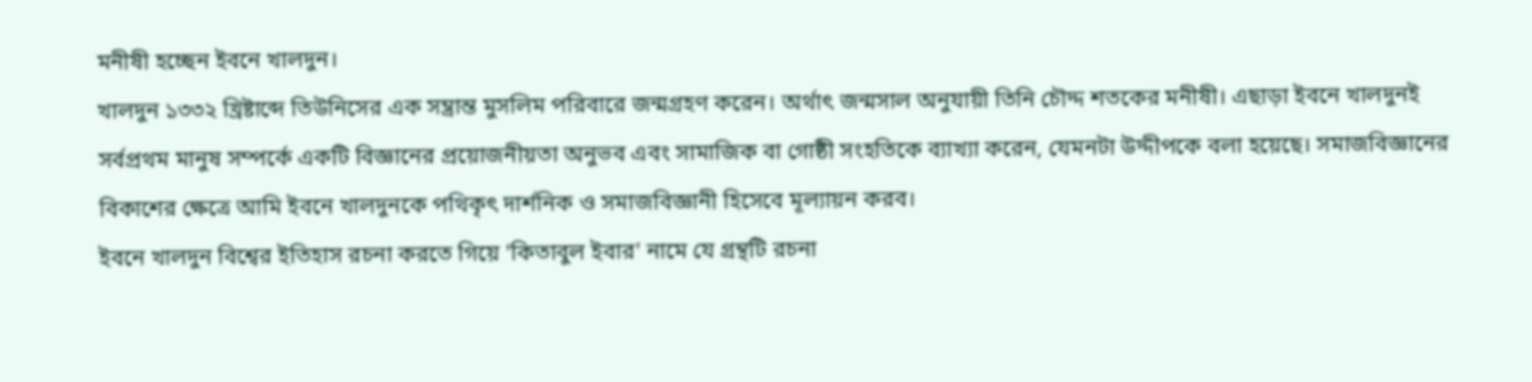মনীষী হচ্ছেন ইবনে খালদুন।
খালদুন ১৩৩২ খ্রিষ্টাব্দে তিউনিসের এক সম্ভ্রান্ত মুসলিম পরিবারে জন্মগ্রহণ করেন। অর্থাৎ জন্মসাল অনুযায়ী তিনি চৌদ্দ শতকের মনীষী। এছাড়া ইবনে খালদুনই সর্বপ্রথম মানুষ সম্পর্কে একটি বিজ্ঞানের প্রয়োজনীয়তা অনুভব এবং সামাজিক বা গোষ্ঠী সংহতিকে ব্যাখ্যা করেন, যেমনটা উদ্দীপকে বলা হয়েছে। সমাজবিজ্ঞানের বিকাশের ক্ষেত্রে আমি ইবনে খালদুনকে পথিকৃৎ দার্শনিক ও সমাজবিজ্ঞানী হিসেবে মূল্যায়ন করব।
ইবনে খালদুন বিশ্বের ইতিহাস রচনা করতে গিয়ে 'কিতাবুল ইবার' নামে যে গ্রন্থটি রচনা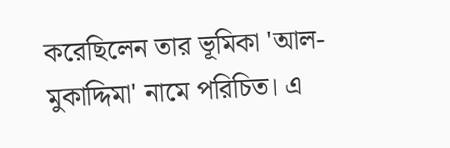করেছিলেন তার ভূমিকা 'আল-মুকাদ্দিমা' নামে পরিচিত। এ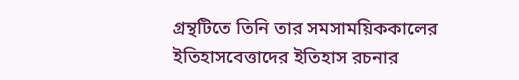গ্রন্থটিতে তিনি তার সমসাময়িককালের ইতিহাসবেত্তাদের ইতিহাস রচনার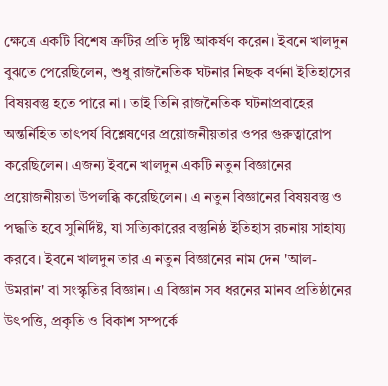ক্ষেত্রে একটি বিশেষ ত্রুটির প্রতি দৃষ্টি আকর্ষণ করেন। ইবনে খালদুন বুঝতে পেরেছিলেন, শুধু রাজনৈতিক ঘটনার নিছক বর্ণনা ইতিহাসের বিষয়বস্তু হতে পারে না। তাই তিনি রাজনৈতিক ঘটনাপ্রবাহের অন্তর্নিহিত তাৎপর্য বিশ্লেষণের প্রয়োজনীয়তার ওপর গুরুত্বারোপ করেছিলেন। এজন্য ইবনে খালদুন একটি নতুন বিজ্ঞানের প্রয়োজনীয়তা উপলব্ধি করেছিলেন। এ নতুন বিজ্ঞানের বিষয়বস্তু ও পদ্ধতি হবে সুনির্দিষ্ট, যা সত্যিকারের বস্তুনিষ্ঠ ইতিহাস রচনায় সাহায্য করবে। ইবনে খালদুন তার এ নতুন বিজ্ঞানের নাম দেন 'আল-উমরান' বা সংস্কৃতির বিজ্ঞান। এ বিজ্ঞান সব ধরনের মানব প্রতিষ্ঠানের উৎপত্তি, প্রকৃতি ও বিকাশ সম্পর্কে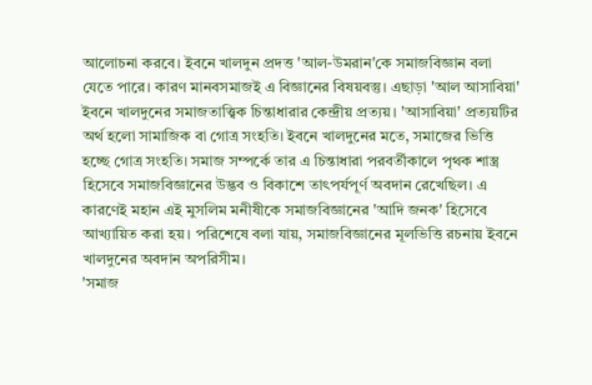আলোচনা করবে। ইবনে খালদুন প্রদত্ত 'আল-উমরান'কে সমাজবিজ্ঞান বলা যেতে পারে। কারণ মানবসমাজই এ বিজ্ঞানের বিষয়বস্তু। এছাড়া 'আল আসাবিয়া' ইবনে খালদুনের সমাজতাত্ত্বিক চিন্তাধারার কেন্দ্রীয় প্রত্যয়। 'আসাবিয়া' প্রত্যয়টির অর্থ হলো সামাজিক বা গোত্র সংহতি। ইবনে খালদুনের মতে, সমাজের ভিত্তি হচ্ছে গোত্র সংহতি। সমাজ সম্পর্কে তার এ চিন্তাধারা পরবর্তীকালে পৃথক শাস্ত্র হিসেবে সমাজবিজ্ঞানের উদ্ভব ও বিকাশে তাৎপর্যপূর্ণ অবদান রেখেছিল। এ কারণেই মহান এই মুসলিম মনীষীকে সমাজবিজ্ঞানের 'আদি জনক' হিসেবে আখ্যায়িত করা হয়। পরিশেষে বলা যায়, সমাজবিজ্ঞানের মূলভিত্তি রচনায় ইবনে খালদুনের অবদান অপরিসীম।
'সমাজ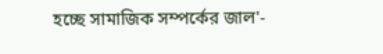হচ্ছে সামাজিক সম্পর্কের জাল'-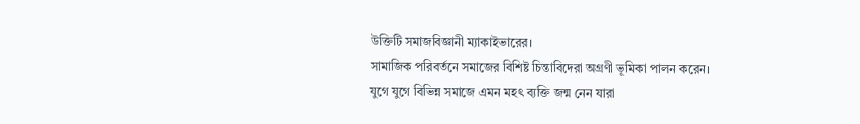উক্তিটি সমাজবিজ্ঞানী ম্যাকাইভারের।
সামাজিক পরিবর্তনে সমাজের বিশিষ্ট চিন্তাবিদেরা অগ্রণী ভূমিকা পালন করেন।
যুগে যুগে বিভিন্ন সমাজে এমন মহৎ ব্যক্তি জন্ম নেন যারা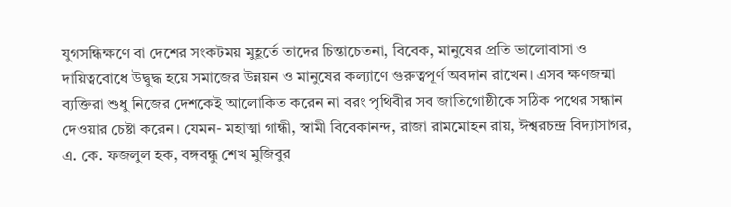যুগসন্ধিক্ষণে বা দেশের সংকটময় মুহূর্তে তাদের চিন্তাচেতনা, বিবেক, মানুষের প্রতি ভালোবাসা ও দায়িত্ববোধে উদ্বুদ্ধ হয়ে সমাজের উন্নয়ন ও মানুষের কল্যাণে গুরুত্বপূর্ণ অবদান রাখেন। এসব ক্ষণজন্মা ব্যক্তিরা শুধু নিজের দেশকেই আলোকিত করেন না বরং পৃথিবীর সব জাতিগোষ্ঠীকে সঠিক পথের সন্ধান দেওয়ার চেষ্টা করেন। যেমন- মহাত্মা গান্ধী, স্বামী বিবেকানন্দ, রাজা রামমোহন রায়, ঈশ্বরচন্দ্র বিদ্যাসাগর, এ. কে. ফজলুল হক, বঙ্গবন্ধু শেখ মুজিবুর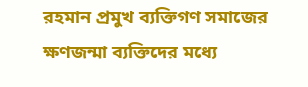রহমান প্রমুখ ব্যক্তিগণ সমাজের ক্ষণজন্মা ব্যক্তিদের মধ্যে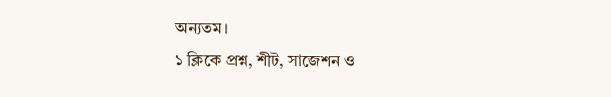অন্যতম।
১ ক্লিকে প্রশ্ন, শীট, সাজেশন ও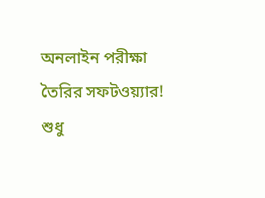অনলাইন পরীক্ষা তৈরির সফটওয়্যার!
শুধু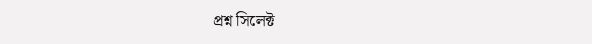প্রশ্ন সিলেক্ট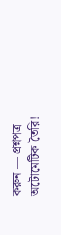করুন — প্রশ্নপত্র অটোমেটিক তৈরি!